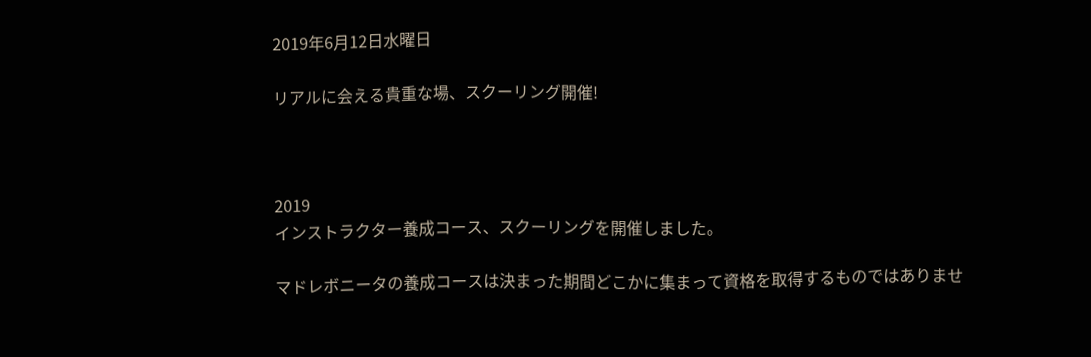2019年6月12日水曜日

リアルに会える貴重な場、スクーリング開催!



2019
インストラクター養成コース、スクーリングを開催しました。

マドレボニータの養成コースは決まった期間どこかに集まって資格を取得するものではありませ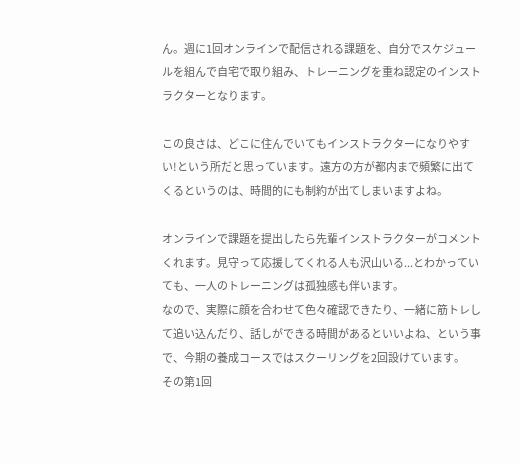ん。週に1回オンラインで配信される課題を、自分でスケジュールを組んで自宅で取り組み、トレーニングを重ね認定のインストラクターとなります。

この良さは、どこに住んでいてもインストラクターになりやすい!という所だと思っています。遠方の方が都内まで頻繁に出てくるというのは、時間的にも制約が出てしまいますよね。

オンラインで課題を提出したら先輩インストラクターがコメントくれます。見守って応援してくれる人も沢山いる...とわかっていても、一人のトレーニングは孤独感も伴います。
なので、実際に顔を合わせて色々確認できたり、一緒に筋トレして追い込んだり、話しができる時間があるといいよね、という事で、今期の養成コースではスクーリングを2回設けています。
その第1回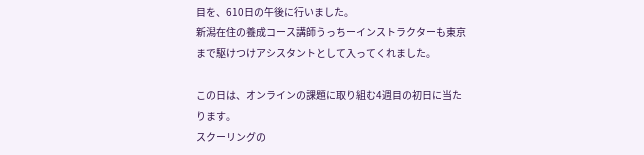目を、610日の午後に行いました。
新潟在住の養成コース講師うっちーインストラクターも東京まで駆けつけアシスタントとして入ってくれました。

この日は、オンラインの課題に取り組む4週目の初日に当たります。
スクーリングの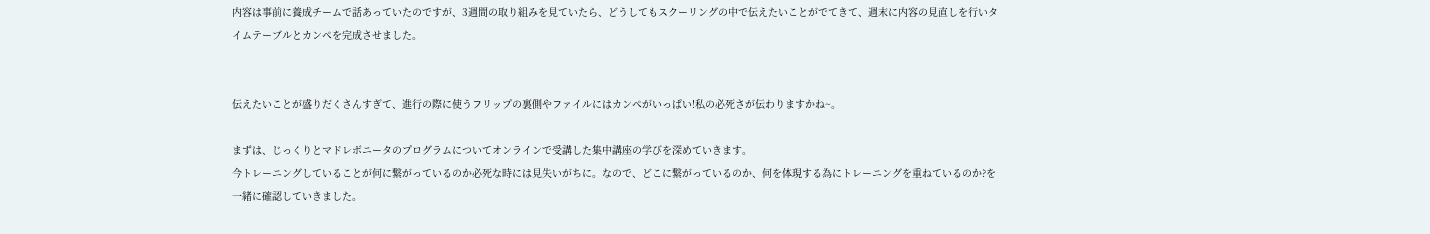内容は事前に養成チームで話あっていたのですが、3週間の取り組みを見ていたら、どうしてもスクーリングの中で伝えたいことがでてきて、週末に内容の見直しを行いタイムテーブルとカンペを完成させました。


伝えたいことが盛りだくさんすぎて、進行の際に使うフリップの裏側やファイルにはカンペがいっぱい!私の必死さが伝わりますかね~。

まずは、じっくりとマドレボニータのプログラムについてオンラインで受講した集中講座の学びを深めていきます。
今トレーニングしていることが何に繋がっているのか必死な時には見失いがちに。なので、どこに繋がっているのか、何を体現する為にトレーニングを重ねているのか?を一緒に確認していきました。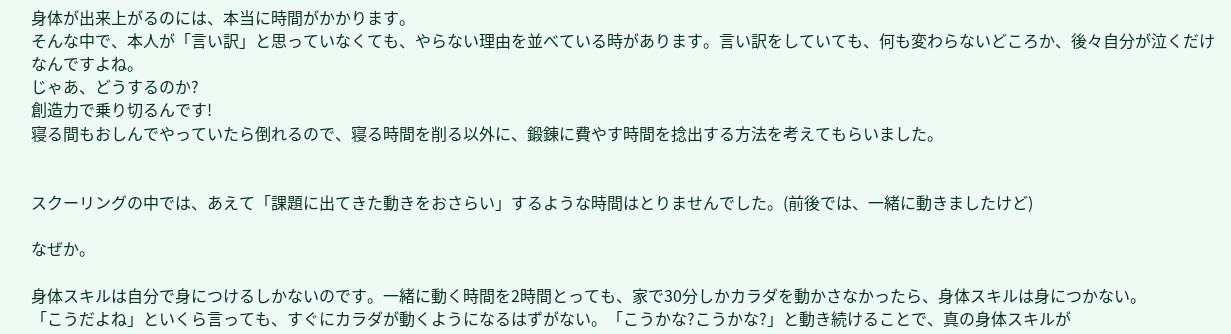身体が出来上がるのには、本当に時間がかかります。
そんな中で、本人が「言い訳」と思っていなくても、やらない理由を並べている時があります。言い訳をしていても、何も変わらないどころか、後々自分が泣くだけなんですよね。
じゃあ、どうするのか?
創造力で乗り切るんです!
寝る間もおしんでやっていたら倒れるので、寝る時間を削る以外に、鍛錬に費やす時間を捻出する方法を考えてもらいました。


スクーリングの中では、あえて「課題に出てきた動きをおさらい」するような時間はとりませんでした。(前後では、一緒に動きましたけど)

なぜか。

身体スキルは自分で身につけるしかないのです。一緒に動く時間を2時間とっても、家で30分しかカラダを動かさなかったら、身体スキルは身につかない。
「こうだよね」といくら言っても、すぐにカラダが動くようになるはずがない。「こうかな?こうかな?」と動き続けることで、真の身体スキルが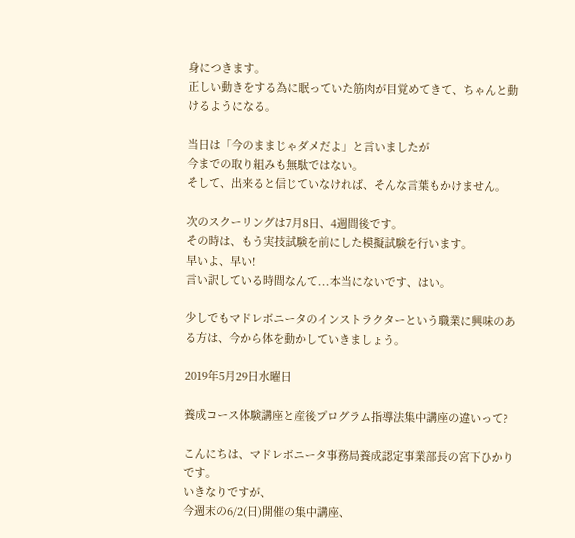身につきます。
正しい動きをする為に眠っていた筋肉が目覚めてきて、ちゃんと動けるようになる。

当日は「今のままじゃダメだよ」と言いましたが
今までの取り組みも無駄ではない。
そして、出来ると信じていなければ、そんな言葉もかけません。

次のスクーリングは7月8日、4週間後です。
その時は、もう実技試験を前にした模擬試験を行います。
早いよ、早い!
言い訳している時間なんて...本当にないです、はい。

少しでもマドレボニータのインストラクターという職業に興味のある方は、今から体を動かしていきましょう。

2019年5月29日水曜日

養成コース体験講座と産後プログラム指導法集中講座の違いって?

こんにちは、マドレボニータ事務局養成認定事業部長の宮下ひかりです。
いきなりですが、
今週末の6/2(日)開催の集中講座、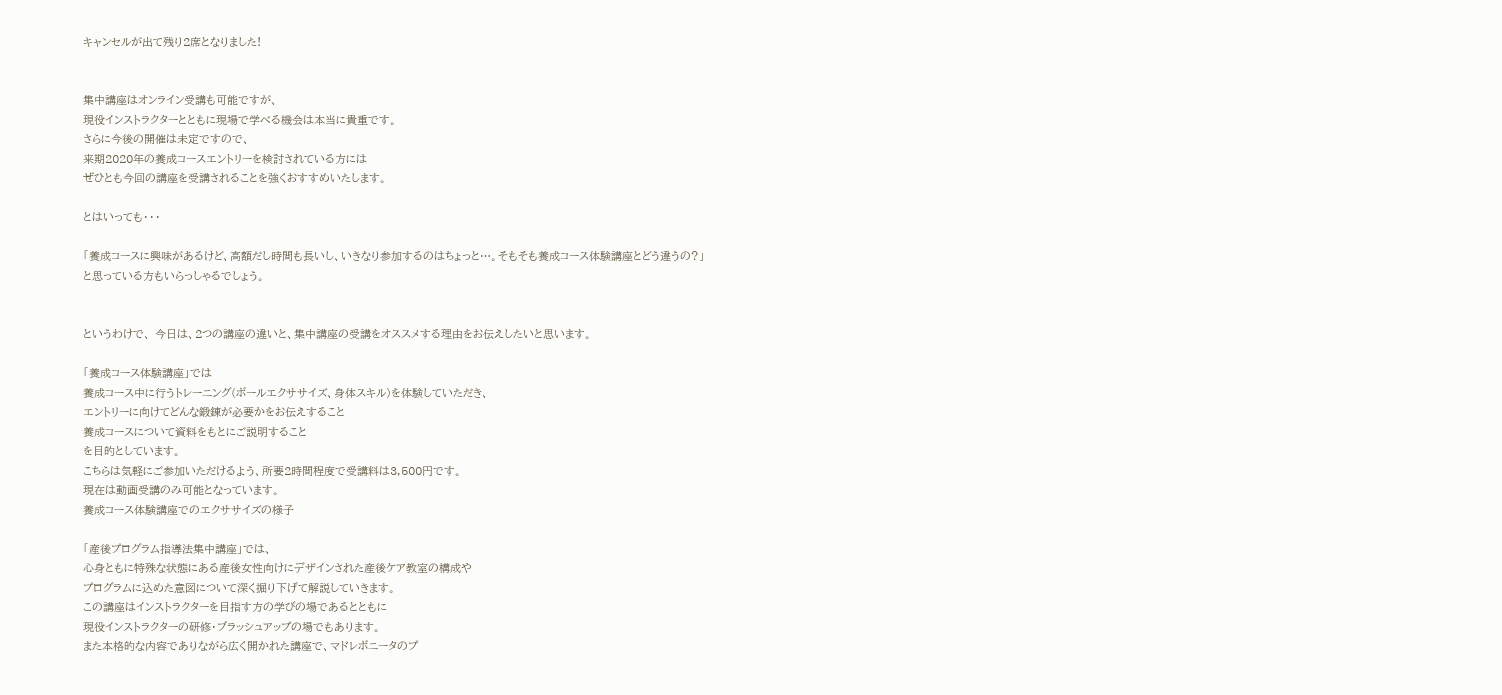キャンセルが出て残り2席となりました!


集中講座はオンライン受講も可能ですが、
現役インストラクターとともに現場で学べる機会は本当に貴重です。
さらに今後の開催は未定ですので、
来期2020年の養成コースエントリーを検討されている方には
ぜひとも今回の講座を受講されることを強くおすすめいたします。

とはいっても・・・

「養成コースに興味があるけど、高額だし時間も長いし、いきなり参加するのはちょっと…。そもそも養成コース体験講座とどう違うの?」
と思っている方もいらっしゃるでしょう。


というわけで、 今日は、2つの講座の違いと、集中講座の受講をオススメする理由をお伝えしたいと思います。

「養成コース体験講座」では
養成コース中に行うトレーニング(ボールエクササイズ、身体スキル)を体験していただき、
エントリーに向けてどんな鍛錬が必要かをお伝えすること
養成コースについて資料をもとにご説明すること
を目的としています。
こちらは気軽にご参加いただけるよう、所要2時間程度で受講料は3,500円です。
現在は動画受講のみ可能となっています。
養成コース体験講座でのエクササイズの様子

「産後プログラム指導法集中講座」では、
心身ともに特殊な状態にある産後女性向けにデザインされた産後ケア教室の構成や
プログラムに込めた意図について深く掘り下げて解説していきます。
この講座はインストラクターを目指す方の学びの場であるとともに
現役インストラクターの研修・ブラッシュアップの場でもあります。
また本格的な内容でありながら広く開かれた講座で、マドレボニータのプ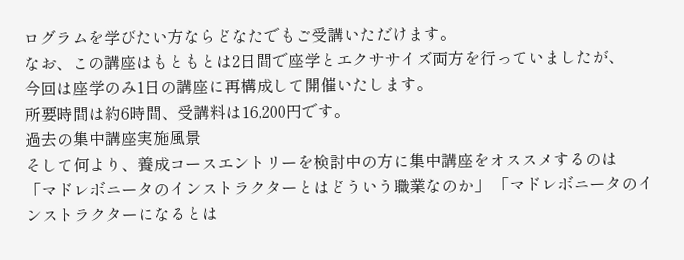ログラムを学びたい方ならどなたでもご受講いただけます。
なお、この講座はもともとは2日間で座学とエクササイズ両方を行っていましたが、
今回は座学のみ1日の講座に再構成して開催いたします。
所要時間は約6時間、受講料は16,200円です。
過去の集中講座実施風景
そして何より、養成コースエントリーを検討中の方に集中講座をオススメするのは
「マドレボニータのインストラクターとはどういう職業なのか」 「マドレボニータのインストラクターになるとは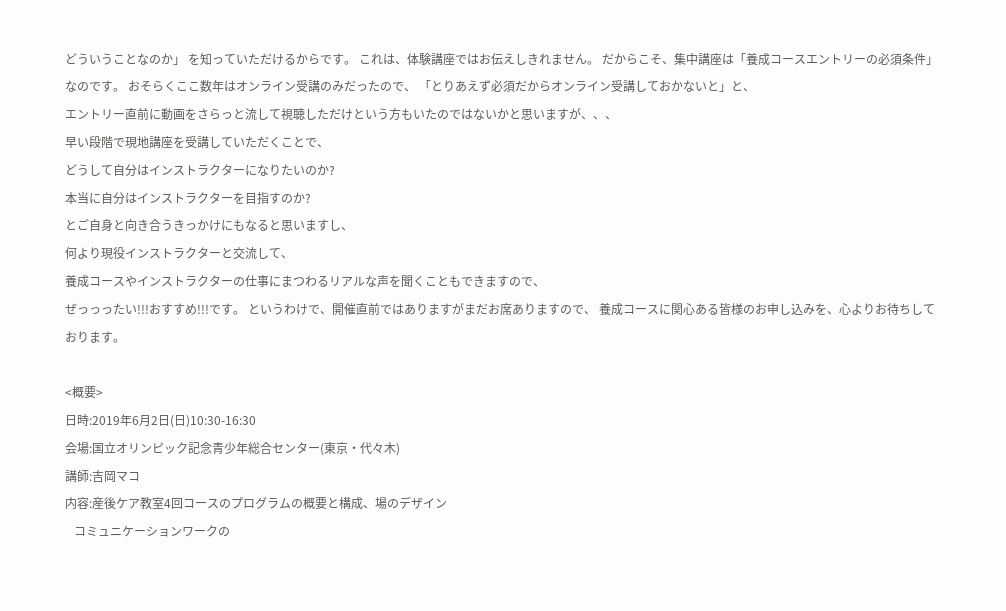どういうことなのか」 を知っていただけるからです。 これは、体験講座ではお伝えしきれません。 だからこそ、集中講座は「養成コースエントリーの必須条件」なのです。 おそらくここ数年はオンライン受講のみだったので、 「とりあえず必須だからオンライン受講しておかないと」と、
エントリー直前に動画をさらっと流して視聴しただけという方もいたのではないかと思いますが、、、
早い段階で現地講座を受講していただくことで、
どうして自分はインストラクターになりたいのか?
本当に自分はインストラクターを目指すのか?
とご自身と向き合うきっかけにもなると思いますし、
何より現役インストラクターと交流して、
養成コースやインストラクターの仕事にまつわるリアルな声を聞くこともできますので、
ぜっっったい!!!おすすめ!!!です。 というわけで、開催直前ではありますがまだお席ありますので、 養成コースに関心ある皆様のお申し込みを、心よりお待ちしております。

<概要>
日時:2019年6月2日(日)10:30-16:30
会場:国立オリンピック記念青少年総合センター(東京・代々木)
講師:吉岡マコ
内容:産後ケア教室4回コースのプログラムの概要と構成、場のデザイン
   コミュニケーションワークの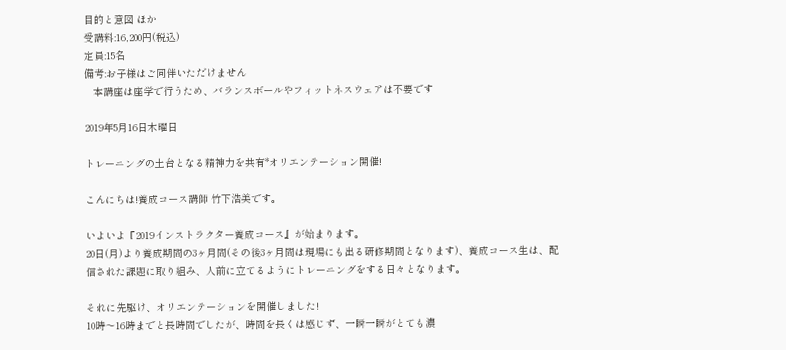目的と意図 ほか
受講料:16,200円(税込)
定員:15名
備考:お子様はご同伴いただけません
   本講座は座学で行うため、バランスボールやフィットネスウェアは不要です

2019年5月16日木曜日

トレーニングの土台となる精神力を共有*オリエンテーション開催!

こんにちは!養成コース講師 竹下浩美です。

いよいよ『2019インストラクター養成コース』が始まります。
20日(月)より養成期間の3ヶ月間(その後3ヶ月間は現場にも出る研修期間となります)、養成コース生は、配信された課題に取り組み、人前に立てるようにトレーニングをする日々となります。

それに先駆け、オリエンテーションを開催しました!
10時〜16時までと長時間でしたが、時間を長くは感じず、一瞬一瞬がとても濃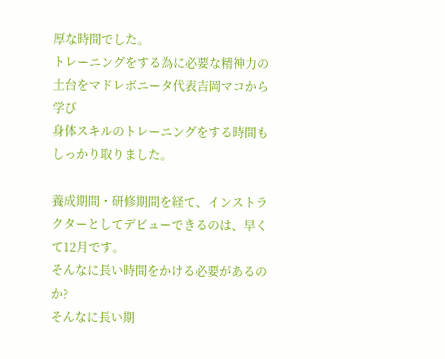厚な時間でした。
トレーニングをする為に必要な精神力の土台をマドレボニータ代表吉岡マコから学び
身体スキルのトレーニングをする時間もしっかり取りました。

養成期間・研修期間を経て、インストラクターとしてデビューできるのは、早くて12月です。
そんなに長い時間をかける必要があるのか?
そんなに長い期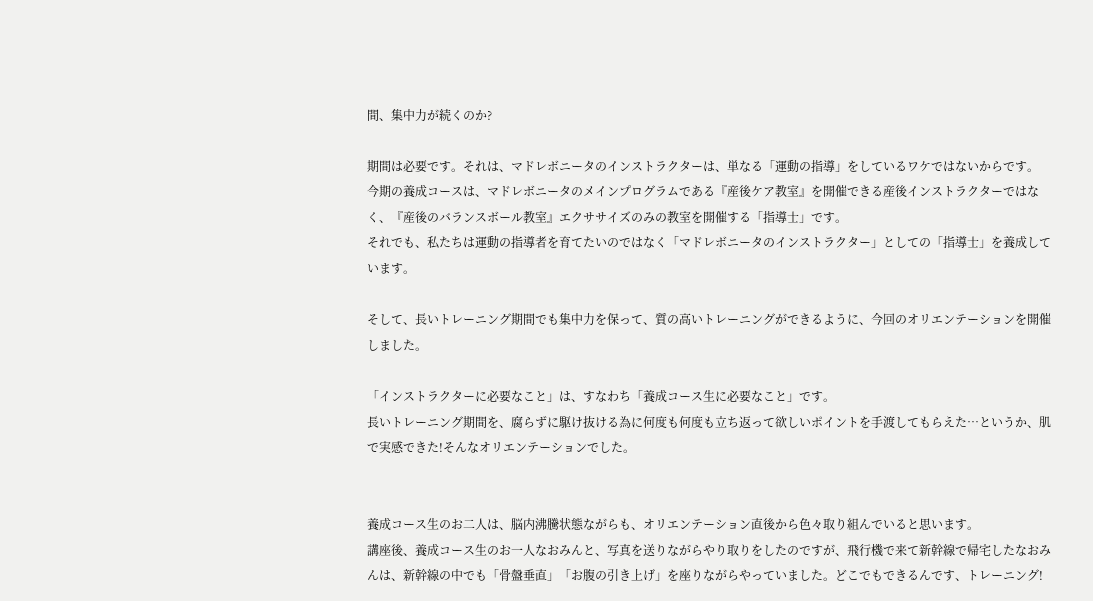間、集中力が続くのか?

期間は必要です。それは、マドレボニータのインストラクターは、単なる「運動の指導」をしているワケではないからです。
今期の養成コースは、マドレボニータのメインプログラムである『産後ケア教室』を開催できる産後インストラクターではなく、『産後のバランスボール教室』エクササイズのみの教室を開催する「指導士」です。
それでも、私たちは運動の指導者を育てたいのではなく「マドレボニータのインストラクター」としての「指導士」を養成しています。

そして、長いトレーニング期間でも集中力を保って、質の高いトレーニングができるように、今回のオリエンテーションを開催しました。

「インストラクターに必要なこと」は、すなわち「養成コース生に必要なこと」です。
長いトレーニング期間を、腐らずに駆け抜ける為に何度も何度も立ち返って欲しいポイントを手渡してもらえた…というか、肌で実感できた!そんなオリエンテーションでした。


養成コース生のお二人は、脳内沸騰状態ながらも、オリエンテーション直後から色々取り組んでいると思います。
講座後、養成コース生のお一人なおみんと、写真を送りながらやり取りをしたのですが、飛行機で来て新幹線で帰宅したなおみんは、新幹線の中でも「骨盤垂直」「お腹の引き上げ」を座りながらやっていました。どこでもできるんです、トレーニング!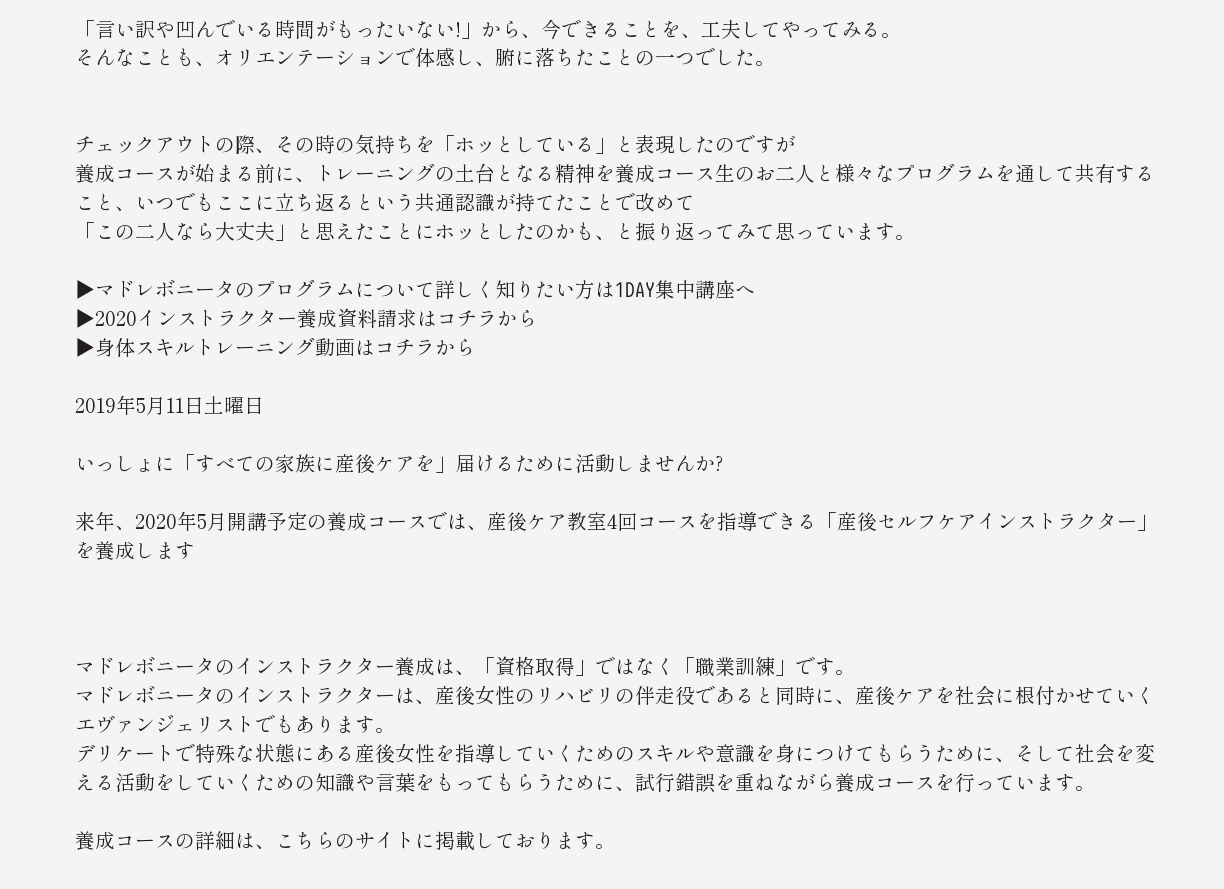「言い訳や凹んでいる時間がもったいない!」から、今できることを、工夫してやってみる。
そんなことも、オリエンテーションで体感し、腑に落ちたことの一つでした。


チェックアウトの際、その時の気持ちを「ホッとしている」と表現したのですが
養成コースが始まる前に、トレーニングの土台となる精神を養成コース生のお二人と様々なプログラムを通して共有すること、いつでもここに立ち返るという共通認識が持てたことで改めて
「この二人なら大丈夫」と思えたことにホッとしたのかも、と振り返ってみて思っています。

▶マドレボニータのプログラムについて詳しく知りたい方は1DAY集中講座へ
▶2020インストラクター養成資料請求はコチラから
▶身体スキルトレーニング動画はコチラから

2019年5月11日土曜日

いっしょに「すべての家族に産後ケアを」届けるために活動しませんか?

来年、2020年5月開講予定の養成コースでは、産後ケア教室4回コースを指導できる「産後セルフケアインストラクター」を養成します



マドレボニータのインストラクター養成は、「資格取得」ではなく「職業訓練」です。
マドレボニータのインストラクターは、産後女性のリハビリの伴走役であると同時に、産後ケアを社会に根付かせていくエヴァンジェリストでもあります。
デリケートで特殊な状態にある産後女性を指導していくためのスキルや意識を身につけてもらうために、そして社会を変える活動をしていくための知識や言葉をもってもらうために、試行錯誤を重ねながら養成コースを行っています。

養成コースの詳細は、こちらのサイトに掲載しております。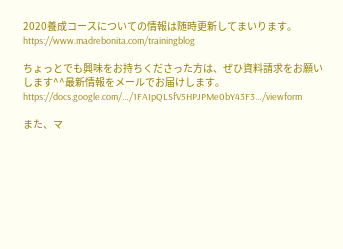2020養成コースについての情報は随時更新してまいります。
https://www.madrebonita.com/trainingblog

ちょっとでも興味をお持ちくださった方は、ぜひ資料請求をお願いします^^最新情報をメールでお届けします。
https://docs.google.com/…/1FAIpQLSfV5HPJPMe0bY43F3…/viewform

また、マ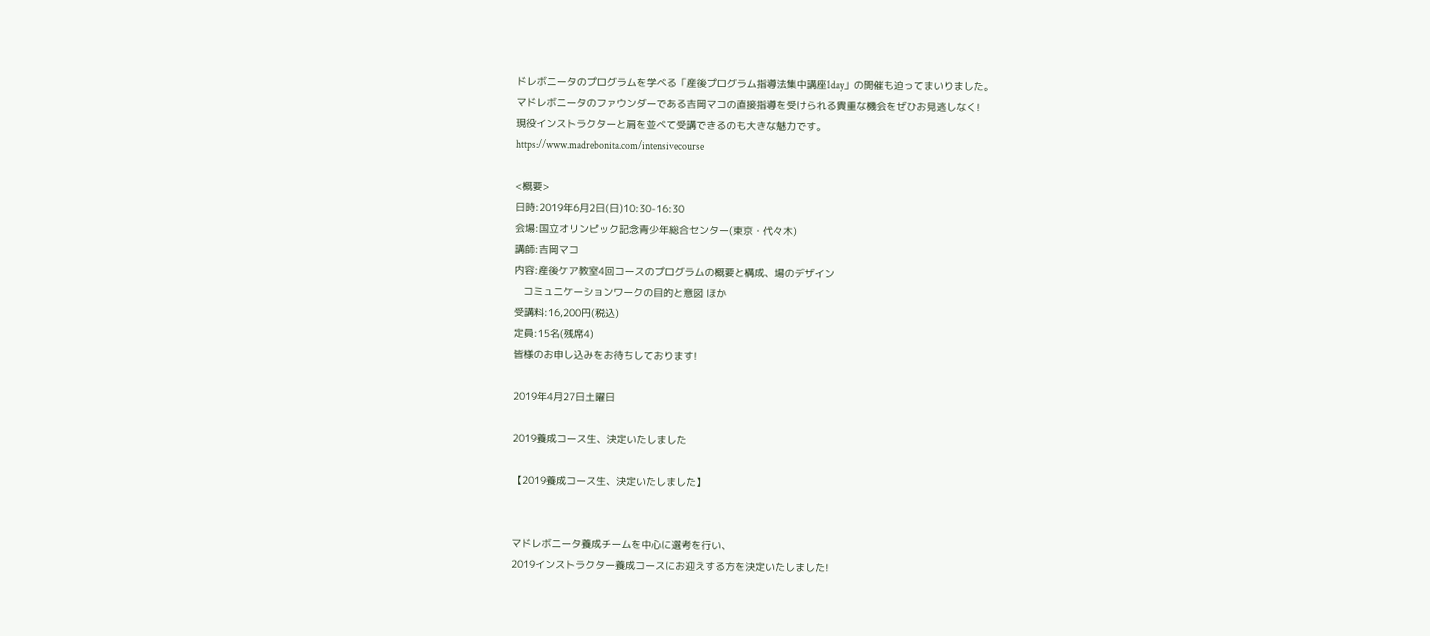ドレボニータのプログラムを学べる「産後プログラム指導法集中講座1day」の開催も迫ってまいりました。
マドレボニータのファウンダーである吉岡マコの直接指導を受けられる貴重な機会をぜひお見逃しなく!
現役インストラクターと肩を並べて受講できるのも大きな魅力です。
https://www.madrebonita.com/intensivecourse

<概要>
日時:2019年6月2日(日)10:30-16:30
会場:国立オリンピック記念青少年総合センター(東京・代々木)
講師:吉岡マコ
内容:産後ケア教室4回コースのプログラムの概要と構成、場のデザイン
   コミュニケーションワークの目的と意図 ほか
受講料:16,200円(税込)
定員:15名(残席4)
皆様のお申し込みをお待ちしております!

2019年4月27日土曜日

2019養成コース生、決定いたしました

【2019養成コース生、決定いたしました】


マドレボニータ養成チームを中心に選考を行い、
2019インストラクター養成コースにお迎えする方を決定いたしました!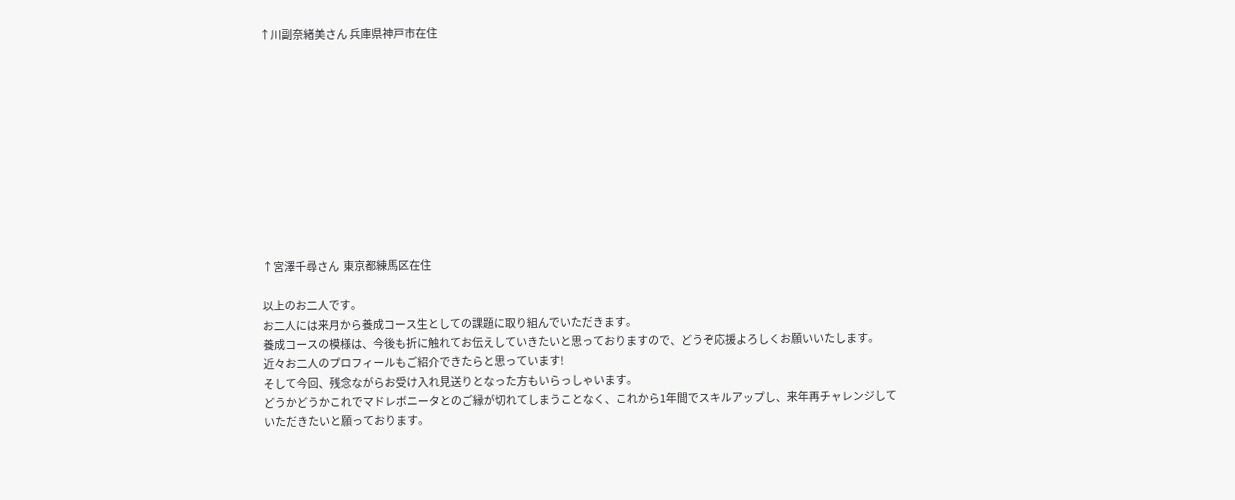↑川副奈緒美さん 兵庫県神戸市在住











↑宮澤千尋さん  東京都練馬区在住

以上のお二人です。
お二人には来月から養成コース生としての課題に取り組んでいただきます。
養成コースの模様は、今後も折に触れてお伝えしていきたいと思っておりますので、どうぞ応援よろしくお願いいたします。
近々お二人のプロフィールもご紹介できたらと思っています!
そして今回、残念ながらお受け入れ見送りとなった方もいらっしゃいます。
どうかどうかこれでマドレボニータとのご縁が切れてしまうことなく、これから1年間でスキルアップし、来年再チャレンジしていただきたいと願っております。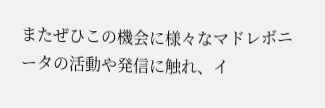またぜひこの機会に様々なマドレボニータの活動や発信に触れ、イ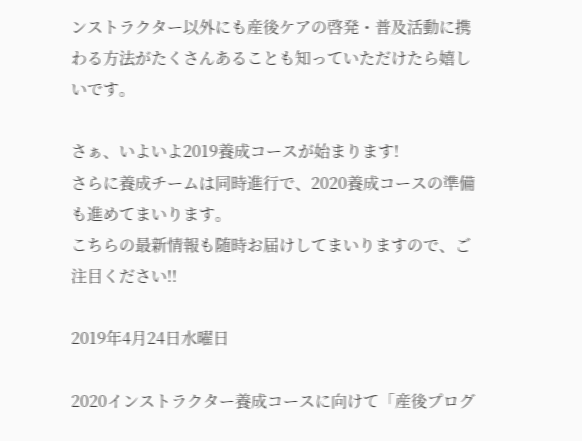ンストラクター以外にも産後ケアの啓発・普及活動に携わる方法がたくさんあることも知っていただけたら嬉しいです。

さぁ、いよいよ2019養成コースが始まります!
さらに養成チームは同時進行で、2020養成コースの準備も進めてまいります。
こちらの最新情報も随時お届けしてまいりますので、ご注目ください!!

2019年4月24日水曜日

2020インストラクター養成コースに向けて「産後プログ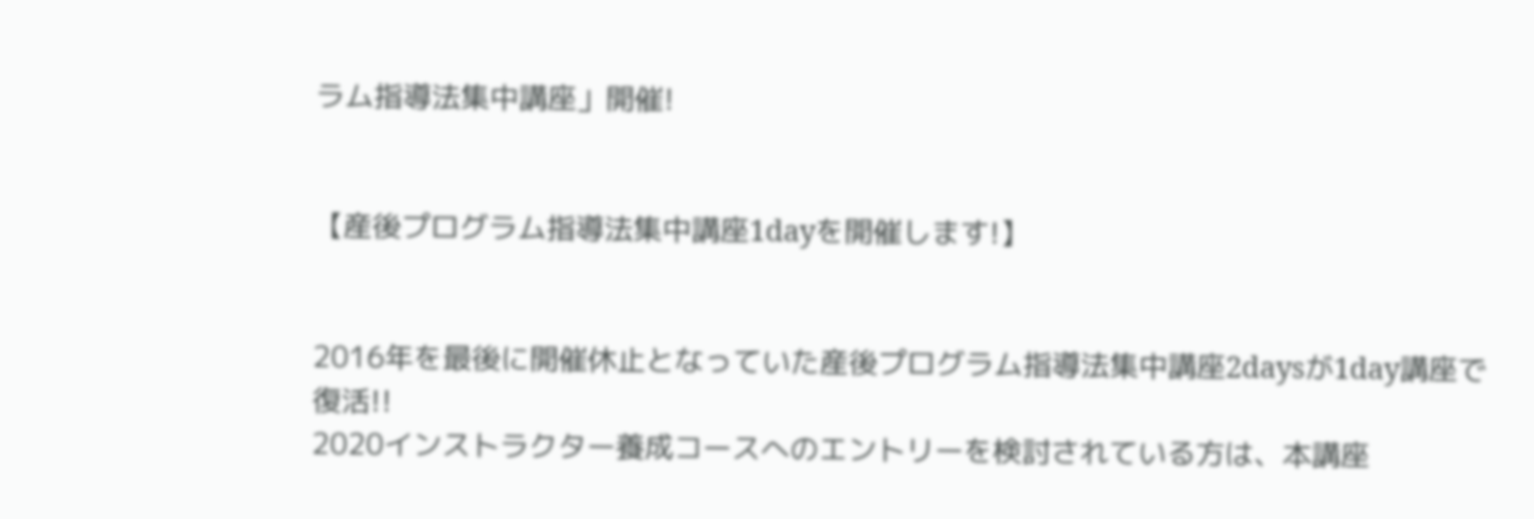ラム指導法集中講座」開催!


【産後プログラム指導法集中講座1dayを開催します!】


2016年を最後に開催休止となっていた産後プログラム指導法集中講座2daysが1day講座で復活!!
2020インストラクター養成コースへのエントリーを検討されている方は、本講座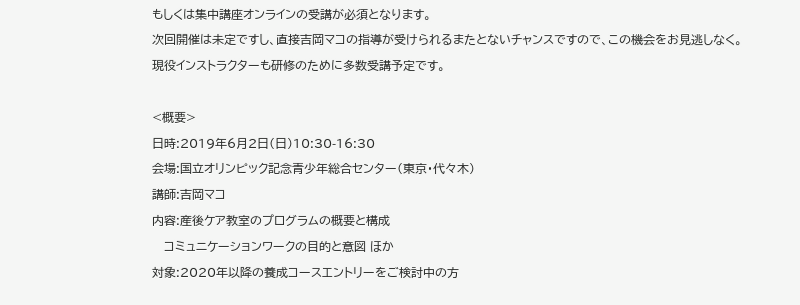もしくは集中講座オンラインの受講が必須となります。
次回開催は未定ですし、直接吉岡マコの指導が受けられるまたとないチャンスですので、この機会をお見逃しなく。
現役インストラクターも研修のために多数受講予定です。

<概要>
日時:2019年6月2日(日)10:30-16:30
会場:国立オリンピック記念青少年総合センター(東京・代々木)
講師:吉岡マコ
内容:産後ケア教室のプログラムの概要と構成
   コミュニケーションワークの目的と意図 ほか
対象:2020年以降の養成コースエントリーをご検討中の方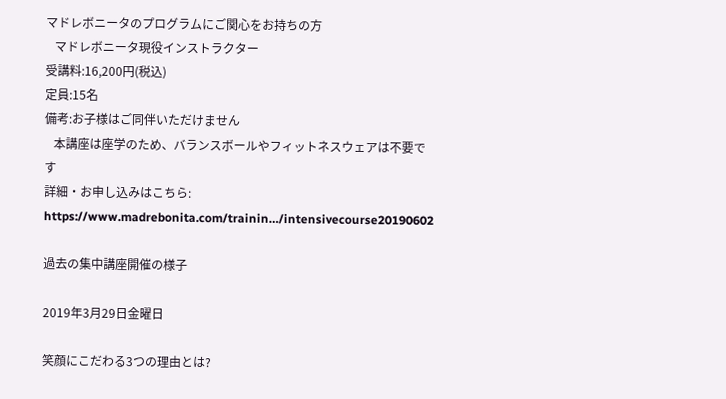マドレボニータのプログラムにご関心をお持ちの方
   マドレボニータ現役インストラクター
受講料:16,200円(税込)
定員:15名
備考:お子様はご同伴いただけません
   本講座は座学のため、バランスボールやフィットネスウェアは不要です
詳細・お申し込みはこちら:
https://www.madrebonita.com/trainin…/intensivecourse20190602

過去の集中講座開催の様子

2019年3月29日金曜日

笑顔にこだわる3つの理由とは?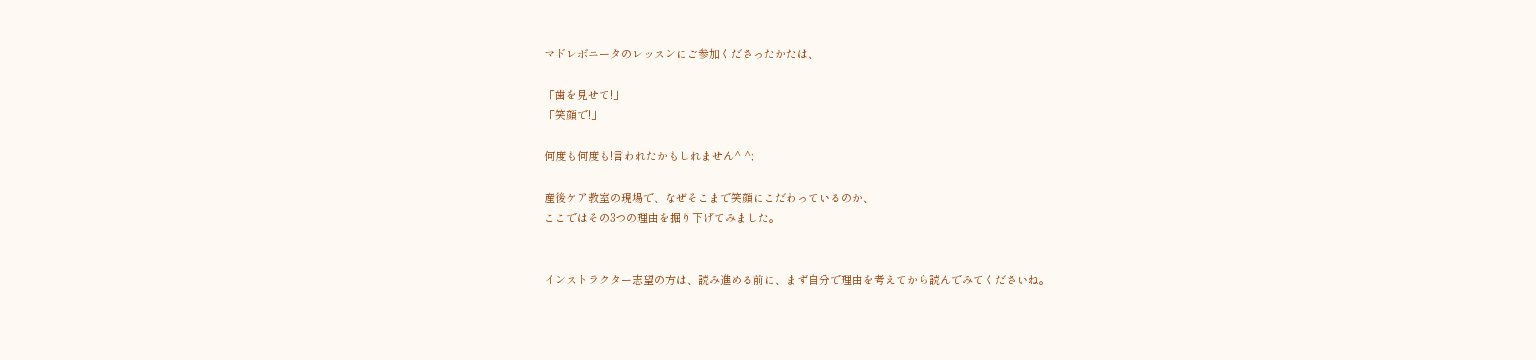マドレボニータのレッスンにご参加くださったかたは、

「歯を見せて!」
「笑顔で!」

何度も何度も!言われたかもしれません^ ^;

産後ケア教室の現場で、なぜそこまで笑顔にこだわっているのか、
ここではその3つの理由を掘り下げてみました。


インストラクター志望の方は、読み進める前に、まず自分で理由を考えてから読んでみてくださいね。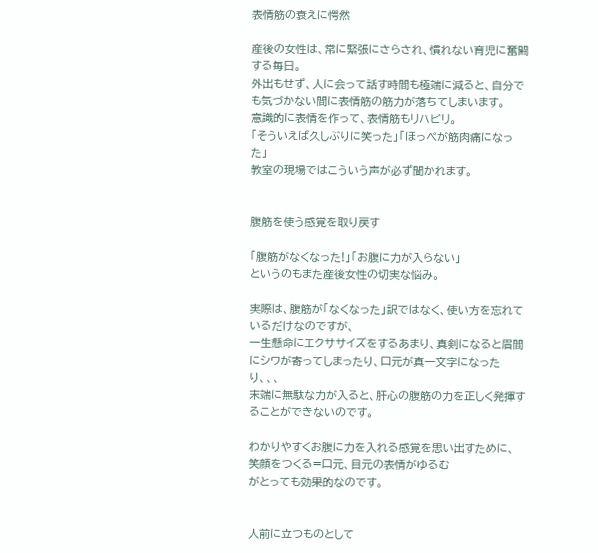表情筋の衰えに愕然

産後の女性は、常に緊張にさらされ、慣れない育児に奮闘する毎日。
外出もせず、人に会って話す時間も極端に減ると、自分でも気づかない間に表情筋の筋力が落ちてしまいます。
意識的に表情を作って、表情筋もリハビリ。
「そういえば久しぶりに笑った」「ほっぺが筋肉痛になった」
教室の現場ではこういう声が必ず聞かれます。


腹筋を使う感覚を取り戻す

「腹筋がなくなった!」「お腹に力が入らない」
というのもまた産後女性の切実な悩み。

実際は、腹筋が「なくなった」訳ではなく、使い方を忘れているだけなのですが、
一生懸命にエクササイズをするあまり、真剣になると眉間にシワが寄ってしまったり、口元が真一文字になったり、、、
末端に無駄な力が入ると、肝心の腹筋の力を正しく発揮することができないのです。

わかりやすくお腹に力を入れる感覚を思い出すために、
笑顔をつくる=口元、目元の表情がゆるむ
がとっても効果的なのです。


人前に立つものとして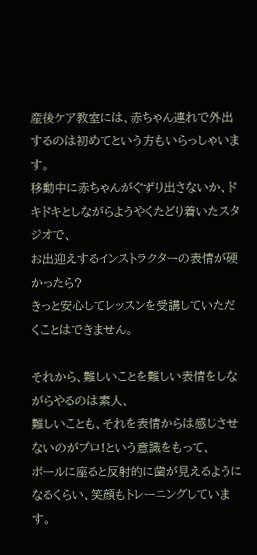産後ケア教室には、赤ちゃん連れで外出するのは初めてという方もいらっしゃいます。
移動中に赤ちゃんがぐずり出さないか、ドキドキとしながらようやくたどり着いたスタジオで、
お出迎えするインストラクターの表情が硬かったら?
きっと安心してレッスンを受講していただくことはできません。

それから、難しいことを難しい表情をしながらやるのは素人、
難しいことも、それを表情からは感じさせないのがプロ!という意識をもって、
ボールに座ると反射的に歯が見えるようになるくらい、笑顔もトレーニングしています。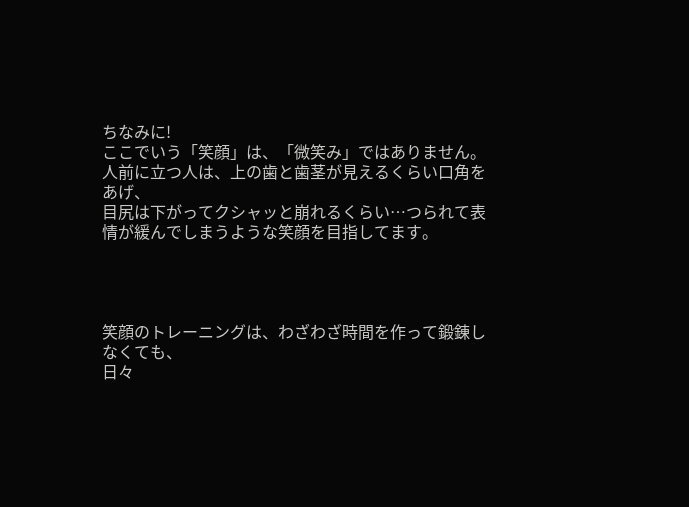ちなみに!
ここでいう「笑顔」は、「微笑み」ではありません。
人前に立つ人は、上の歯と歯茎が見えるくらい口角をあげ、
目尻は下がってクシャッと崩れるくらい…つられて表情が緩んでしまうような笑顔を目指してます。




笑顔のトレーニングは、わざわざ時間を作って鍛錬しなくても、
日々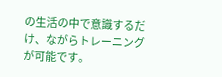の生活の中で意識するだけ、ながらトレーニングが可能です。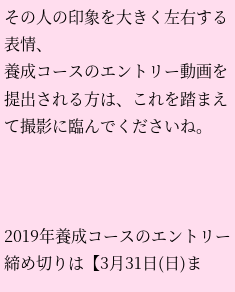その人の印象を大きく左右する表情、
養成コースのエントリー動画を提出される方は、これを踏まえて撮影に臨んでくださいね。



2019年養成コースのエントリー締め切りは【3月31日(日)ま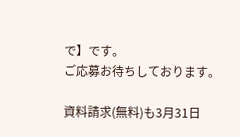で】です。
ご応募お待ちしております。

資料請求(無料)も3月31日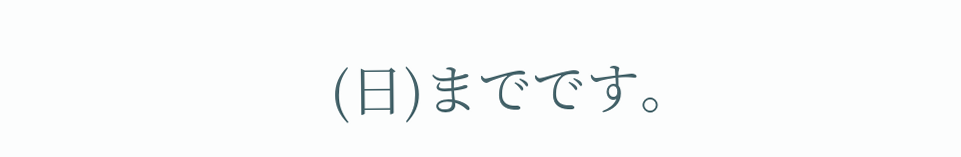(日)までです。